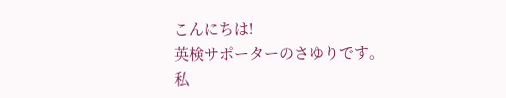こんにちは!
英検サポーターのさゆりです。
私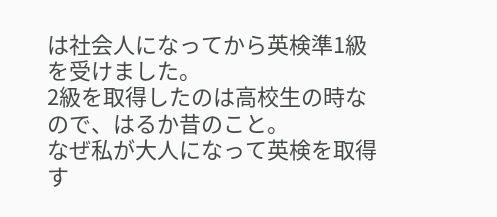は社会人になってから英検準1級を受けました。
2級を取得したのは高校生の時なので、はるか昔のこと。
なぜ私が大人になって英検を取得す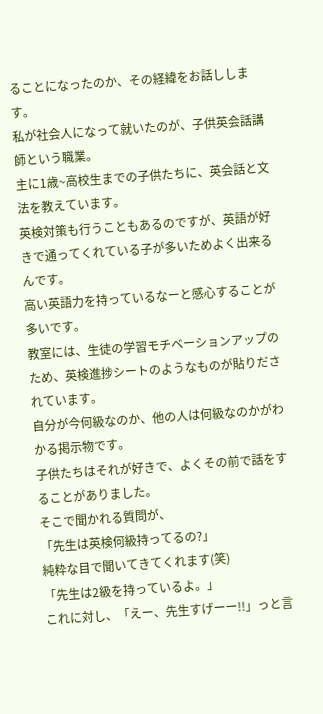ることになったのか、その経緯をお話しします。
私が社会人になって就いたのが、子供英会話講師という職業。
主に1歳~高校生までの子供たちに、英会話と文法を教えています。
英検対策も行うこともあるのですが、英語が好きで通ってくれている子が多いためよく出来るんです。
高い英語力を持っているなーと感心することが多いです。
教室には、生徒の学習モチベーションアップのため、英検進捗シートのようなものが貼りだされています。
自分が今何級なのか、他の人は何級なのかがわかる掲示物です。
子供たちはそれが好きで、よくその前で話をすることがありました。
そこで聞かれる質問が、
「先生は英検何級持ってるの?」
純粋な目で聞いてきてくれます(笑)
「先生は2級を持っているよ。」
これに対し、「えー、先生すげーー!!」っと言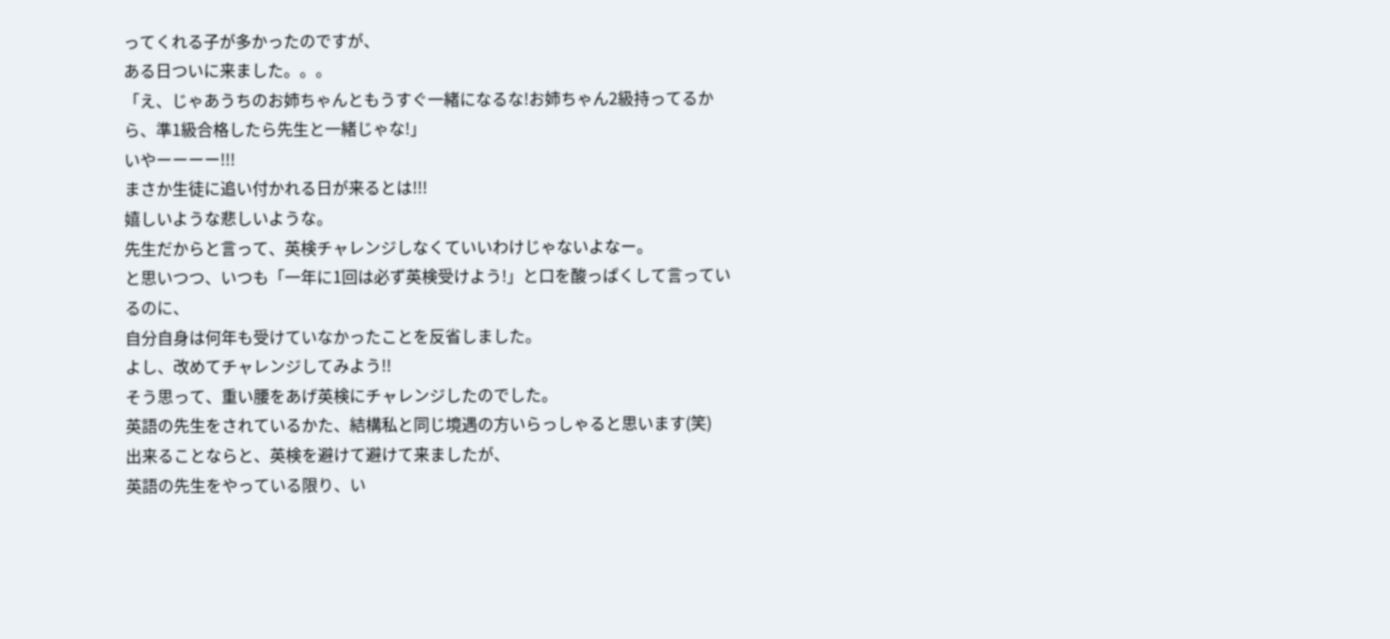ってくれる子が多かったのですが、
ある日ついに来ました。。。
「え、じゃあうちのお姉ちゃんともうすぐ一緒になるな!お姉ちゃん2級持ってるから、準1級合格したら先生と一緒じゃな!」
いやーーーー!!!
まさか生徒に追い付かれる日が来るとは!!!
嬉しいような悲しいような。
先生だからと言って、英検チャレンジしなくていいわけじゃないよなー。
と思いつつ、いつも「一年に1回は必ず英検受けよう!」と口を酸っぱくして言っているのに、
自分自身は何年も受けていなかったことを反省しました。
よし、改めてチャレンジしてみよう!!
そう思って、重い腰をあげ英検にチャレンジしたのでした。
英語の先生をされているかた、結構私と同じ境遇の方いらっしゃると思います(笑)
出来ることならと、英検を避けて避けて来ましたが、
英語の先生をやっている限り、い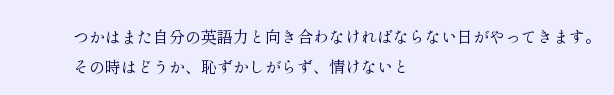つかはまた自分の英語力と向き合わなければならない日がやってきます。
その時はどうか、恥ずかしがらず、情けないと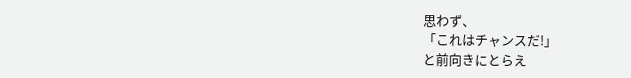思わず、
「これはチャンスだ!」
と前向きにとらえ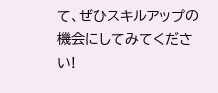て、ぜひスキルアップの機会にしてみてください!